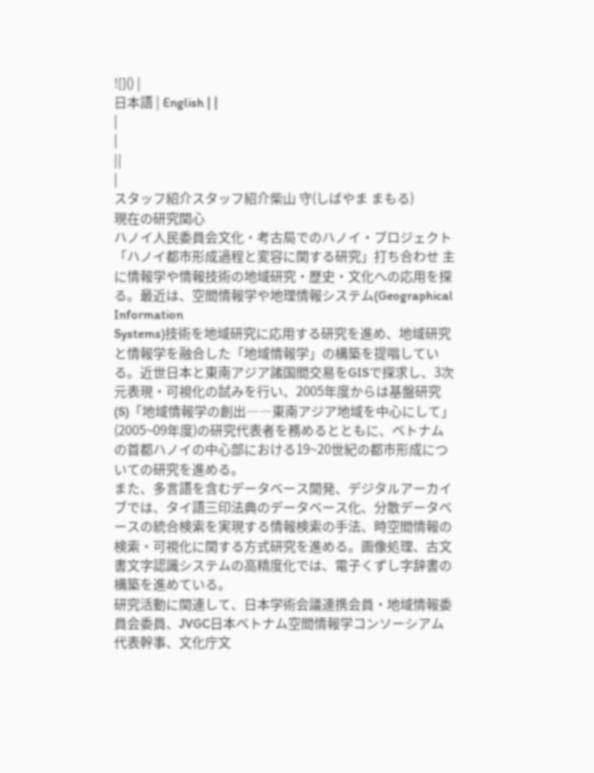![]() |
日本語 | English | |
|
|
||
|
スタッフ紹介スタッフ紹介柴山 守(しばやま まもる)
現在の研究関心
ハノイ人民委員会文化・考古局でのハノイ・プロジェクト「ハノイ都市形成過程と変容に関する研究」打ち合わせ 主に情報学や情報技術の地域研究・歴史・文化への応用を探る。最近は、空間情報学や地理情報システム(Geographical Information
Systems)技術を地域研究に応用する研究を進め、地域研究と情報学を融合した「地域情報学」の構築を提唱している。近世日本と東南アジア諸国間交易をGISで探求し、3次元表現・可視化の試みを行い、2005年度からは基盤研究(S)「地域情報学の創出――東南アジア地域を中心にして」(2005~09年度)の研究代表者を務めるとともに、ベトナムの首都ハノイの中心部における19~20世紀の都市形成についての研究を進める。
また、多言語を含むデータベース開発、デジタルアーカイブでは、タイ語三印法典のデータベース化、分散データベースの統合検索を実現する情報検索の手法、時空間情報の検索・可視化に関する方式研究を進める。画像処理、古文書文字認識システムの高精度化では、電子くずし字辞書の構築を進めている。
研究活動に関連して、日本学術会議連携会員・地域情報委員会委員、JVGC日本ベトナム空間情報学コンソーシアム代表幹事、文化庁文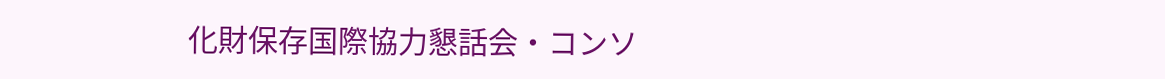化財保存国際協力懇話会・コンソ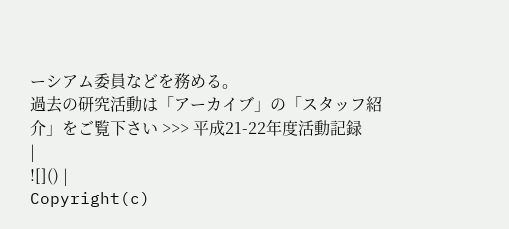ーシアム委員などを務める。
過去の研究活動は「アーカイブ」の「スタッフ紹介」をご覧下さい >>> 平成21-22年度活動記録
|
![]() |
Copyright(c)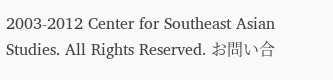2003-2012 Center for Southeast Asian Studies. All Rights Reserved. お問い合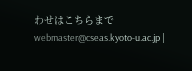わせはこちらまで webmaster@cseas.kyoto-u.ac.jp |